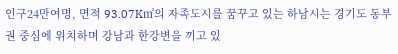인구24만여명, 면적 93.07K㎡의 자족도시를 꿈꾸고 있는 하남시는 경기도 동부권 중심에 위치하며 강남과 한강변을 끼고 있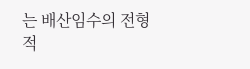는 배산임수의 전형적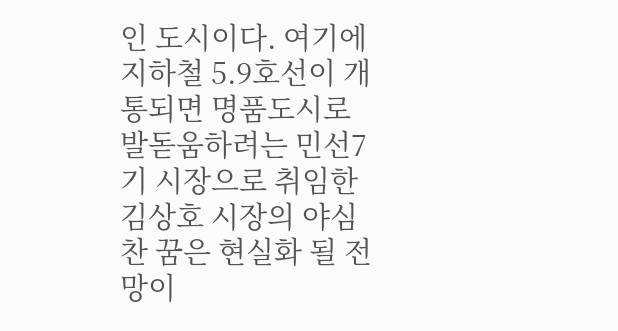인 도시이다. 여기에 지하철 5.9호선이 개통되면 명품도시로 발돋움하려는 민선7기 시장으로 취임한 김상호 시장의 야심찬 꿈은 현실화 될 전망이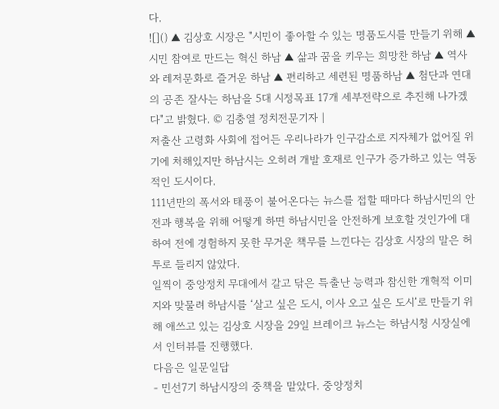다.
![]() ▲ 김상호 시장은 "시민이 좋아할 수 있는 명품도시를 만들기 위해 ▲ 시민 참여로 만드는 혁신 하남 ▲ 삶과 꿈을 키우는 희망찬 하남 ▲ 역사와 레저문화로 즐거운 하남 ▲ 편리하고 세련된 명품하남 ▲ 첨단과 연대의 공존 잘사는 하남을 5대 시정목표 17개 세부전략으로 추진해 나가겠다"고 밝혔다. © 김충열 정치전문기자 |
저출산 고령화 사회에 접어든 우리나라가 인구감소로 지자체가 없어질 위기에 처해있지만 하남시는 오히려 개발 호재로 인구가 증가하고 있는 역동적인 도시이다.
111년만의 폭서와 태풍이 불어온다는 뉴스를 접할 때마다 하남시민의 안전과 행복을 위해 어떻게 하면 하남시민을 안전하게 보호할 것인가에 대하여 전에 경험하지 못한 무거운 책무를 느낀다는 김상호 시장의 말은 허투로 들리지 않았다.
일찍이 중앙정치 무대에서 갈고 닦은 특출난 능력과 참신한 개혁적 이미지와 맞물려 하남시를 ‘살고 싶은 도시, 이사 오고 싶은 도시’로 만들기 위해 애쓰고 있는 김상호 시장을 29일 브레이크 뉴스는 하남시청 시장실에서 인터뷰를 진행했다.
다음은 일문일답
- 민선7기 하남시장의 중책을 맡았다. 중앙정치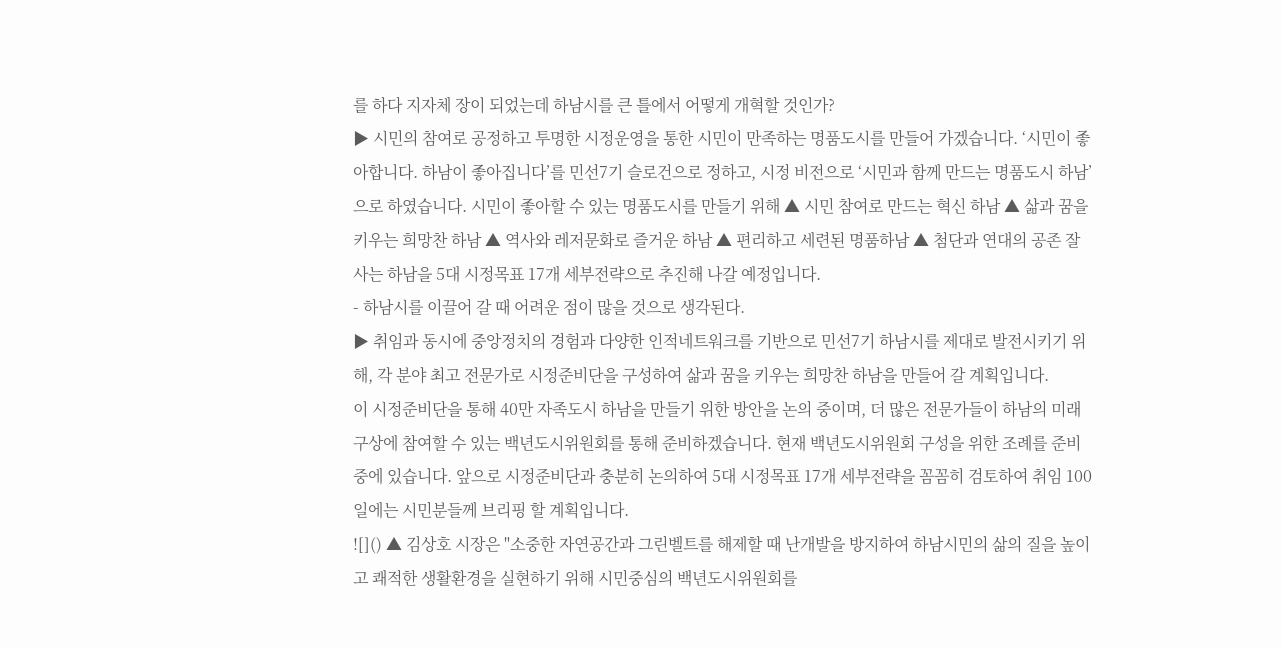를 하다 지자체 장이 되었는데 하남시를 큰 틀에서 어떻게 개혁할 것인가?
▶ 시민의 참여로 공정하고 투명한 시정운영을 통한 시민이 만족하는 명품도시를 만들어 가겠습니다. ‘시민이 좋아합니다. 하남이 좋아집니다’를 민선7기 슬로건으로 정하고, 시정 비전으로 ‘시민과 함께 만드는 명품도시 하남’으로 하였습니다. 시민이 좋아할 수 있는 명품도시를 만들기 위해 ▲ 시민 참여로 만드는 혁신 하남 ▲ 삶과 꿈을 키우는 희망찬 하남 ▲ 역사와 레저문화로 즐거운 하남 ▲ 편리하고 세련된 명품하남 ▲ 첨단과 연대의 공존 잘사는 하남을 5대 시정목표 17개 세부전략으로 추진해 나갈 예정입니다.
- 하남시를 이끌어 갈 때 어려운 점이 많을 것으로 생각된다.
▶ 취임과 동시에 중앙정치의 경험과 다양한 인적네트워크를 기반으로 민선7기 하남시를 제대로 발전시키기 위해, 각 분야 최고 전문가로 시정준비단을 구성하여 삶과 꿈을 키우는 희망찬 하남을 만들어 갈 계획입니다.
이 시정준비단을 통해 40만 자족도시 하남을 만들기 위한 방안을 논의 중이며, 더 많은 전문가들이 하남의 미래 구상에 참여할 수 있는 백년도시위원회를 통해 준비하겠습니다. 현재 백년도시위원회 구성을 위한 조례를 준비 중에 있습니다. 앞으로 시정준비단과 충분히 논의하여 5대 시정목표 17개 세부전략을 꼼꼼히 검토하여 취임 100일에는 시민분들께 브리핑 할 계획입니다.
![]() ▲ 김상호 시장은 "소중한 자연공간과 그린벨트를 해제할 때 난개발을 방지하여 하남시민의 삶의 질을 높이고 쾌적한 생활환경을 실현하기 위해 시민중심의 백년도시위원회를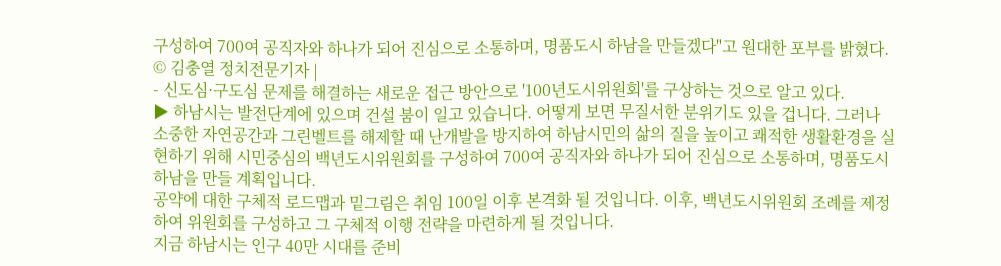구성하여 700여 공직자와 하나가 되어 진심으로 소통하며, 명품도시 하남을 만들겠다"고 원대한 포부를 밝혔다. © 김충열 정치전문기자 |
- 신도심·구도심 문제를 해결하는 새로운 접근 방안으로 '100년도시위원회'를 구상하는 것으로 알고 있다.
▶ 하남시는 발전단계에 있으며 건설 붐이 일고 있습니다. 어떻게 보면 무질서한 분위기도 있을 겁니다. 그러나 소중한 자연공간과 그린벨트를 해제할 때 난개발을 방지하여 하남시민의 삶의 질을 높이고 쾌적한 생활환경을 실현하기 위해 시민중심의 백년도시위원회를 구성하여 700여 공직자와 하나가 되어 진심으로 소통하며, 명품도시 하남을 만들 계획입니다.
공약에 대한 구체적 로드맵과 밑그림은 취임 100일 이후 본격화 될 것입니다. 이후, 백년도시위원회 조례를 제정하여 위원회를 구성하고 그 구체적 이행 전략을 마련하게 될 것입니다.
지금 하남시는 인구 40만 시대를 준비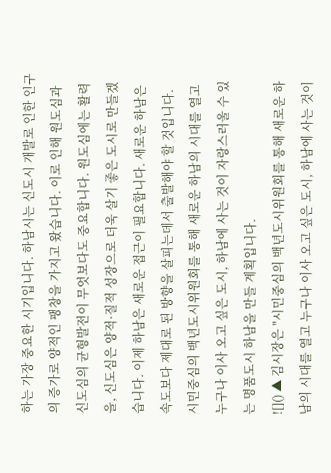하는 가장 중요한 시기입니다. 하남시는 신도시 개발로 인한 인구의 증가로 양적인 팽창을 가지고 왔습니다. 이로 인해 원도심과 신도심의 균형발전이 무엇보다도 중요합니다. 원도심에는 활력을, 신도심은 양적·질적 성장으로 더욱 살기 좋은 도시로 만들겠습니다. 이제 하남은 새로운 접근이 필요합니다. 새로운 하남은 속도보다 제대로 된 방향을 살피는데서 출발해야 할 것입니다.
시민중심의 백년도시위원회를 통해 새로운 하남의 시대를 열고 누구나 이사 오고 싶은 도시, 하남에 사는 것이 자랑스러울 수 있는 명품도시 하남을 만들 계획입니다.
![]() ▲ 김시장은 "시민중심의 백년도시위원회를 통해 새로운 하남의 시대를 열고 누구나 이사 오고 싶은 도시, 하남에 사는 것이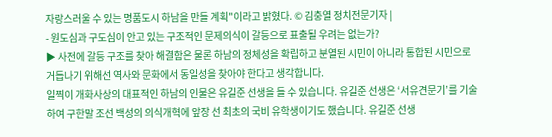자랑스러울 수 있는 명품도시 하남을 만들 계획"이라고 밝혔다. © 김충열 정치전문기자 |
- 원도심과 구도심이 안고 있는 구조적인 문제의식이 갈등으로 표출될 우려는 없는가?
▶ 사전에 갈등 구조를 찾아 해결함은 물론 하남의 정체성을 확립하고 분열된 시민이 아니라 통합된 시민으로 거듭나기 위해선 역사와 문화에서 동일성을 찾아야 한다고 생각합니다.
일찍이 개화사상의 대표적인 하남의 인물은 유길준 선생을 들 수 있습니다. 유길준 선생은 ‘서유견문기’를 기술하여 구한말 조선 백성의 의식개혁에 앞장 선 최초의 국비 유학생이기도 했습니다. 유길준 선생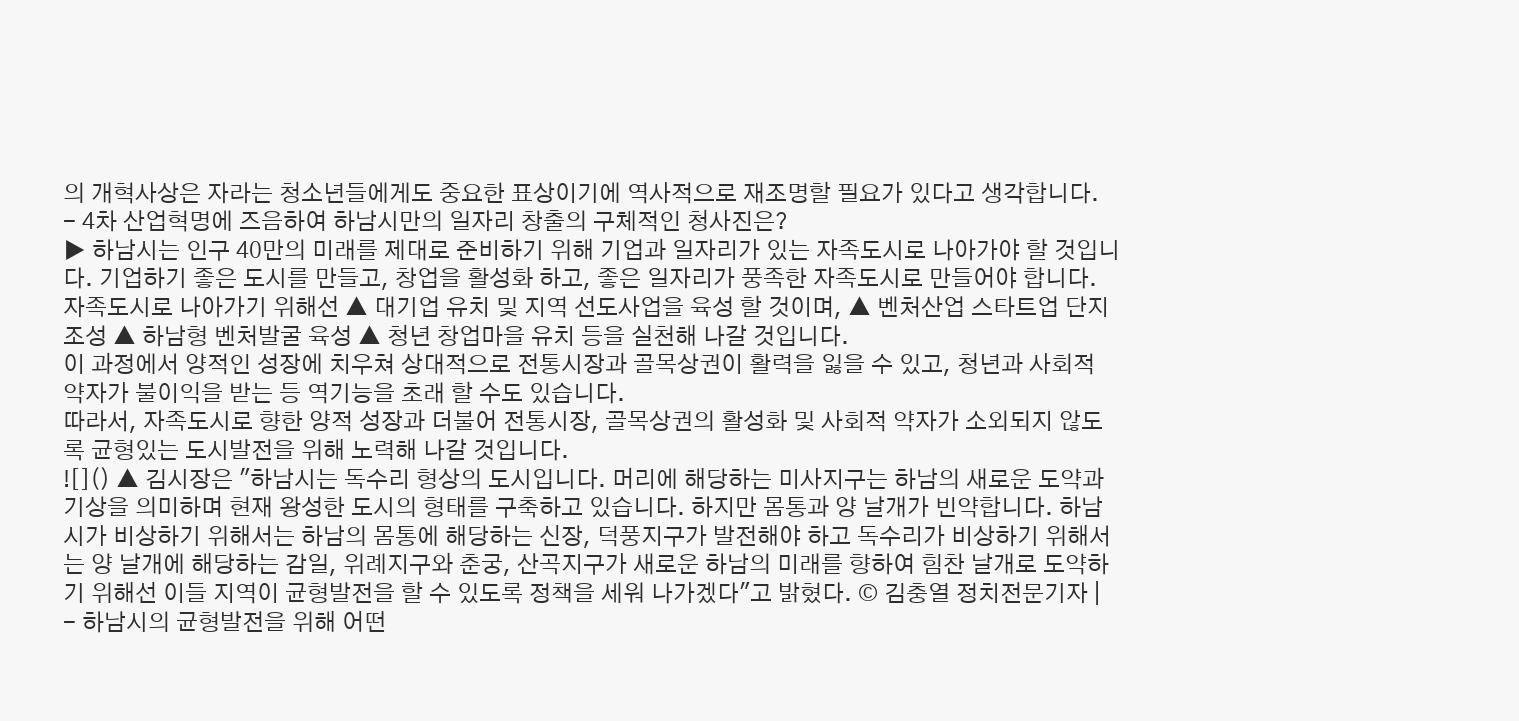의 개혁사상은 자라는 청소년들에게도 중요한 표상이기에 역사적으로 재조명할 필요가 있다고 생각합니다.
- 4차 산업혁명에 즈음하여 하남시만의 일자리 창출의 구체적인 청사진은?
▶ 하남시는 인구 40만의 미래를 제대로 준비하기 위해 기업과 일자리가 있는 자족도시로 나아가야 할 것입니다. 기업하기 좋은 도시를 만들고, 창업을 활성화 하고, 좋은 일자리가 풍족한 자족도시로 만들어야 합니다.
자족도시로 나아가기 위해선 ▲ 대기업 유치 및 지역 선도사업을 육성 할 것이며, ▲ 벤처산업 스타트업 단지조성 ▲ 하남형 벤처발굴 육성 ▲ 청년 창업마을 유치 등을 실천해 나갈 것입니다.
이 과정에서 양적인 성장에 치우쳐 상대적으로 전통시장과 골목상권이 활력을 잃을 수 있고, 청년과 사회적 약자가 불이익을 받는 등 역기능을 초래 할 수도 있습니다.
따라서, 자족도시로 향한 양적 성장과 더불어 전통시장, 골목상권의 활성화 및 사회적 약자가 소외되지 않도록 균형있는 도시발전을 위해 노력해 나갈 것입니다.
![]() ▲ 김시장은 "하남시는 독수리 형상의 도시입니다. 머리에 해당하는 미사지구는 하남의 새로운 도약과 기상을 의미하며 현재 왕성한 도시의 형태를 구축하고 있습니다. 하지만 몸통과 양 날개가 빈약합니다. 하남시가 비상하기 위해서는 하남의 몸통에 해당하는 신장, 덕풍지구가 발전해야 하고 독수리가 비상하기 위해서는 양 날개에 해당하는 감일, 위례지구와 춘궁, 산곡지구가 새로운 하남의 미래를 향하여 힘찬 날개로 도약하기 위해선 이들 지역이 균형발전을 할 수 있도록 정책을 세워 나가겠다"고 밝혔다. © 김충열 정치전문기자 |
- 하남시의 균형발전을 위해 어떤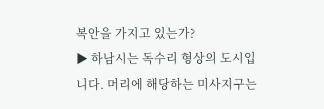복안을 가지고 있는가?
▶ 하남시는 독수리 형상의 도시입니다. 머리에 해당하는 미사지구는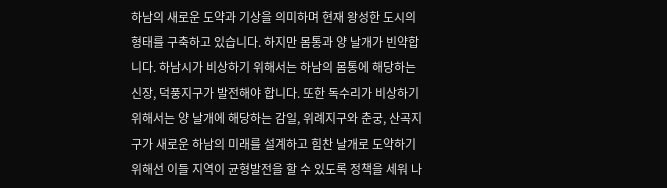하남의 새로운 도약과 기상을 의미하며 현재 왕성한 도시의 형태를 구축하고 있습니다. 하지만 몸통과 양 날개가 빈약합니다. 하남시가 비상하기 위해서는 하남의 몸통에 해당하는 신장, 덕풍지구가 발전해야 합니다. 또한 독수리가 비상하기 위해서는 양 날개에 해당하는 감일, 위례지구와 춘궁, 산곡지구가 새로운 하남의 미래를 설계하고 힘찬 날개로 도약하기 위해선 이들 지역이 균형발전을 할 수 있도록 정책을 세워 나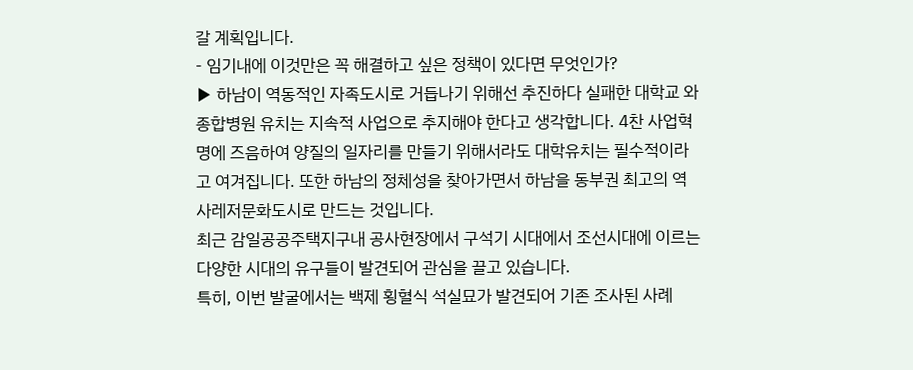갈 계획입니다.
- 임기내에 이것만은 꼭 해결하고 싶은 정책이 있다면 무엇인가?
▶ 하남이 역동적인 자족도시로 거듭나기 위해선 추진하다 실패한 대학교 와 종합병원 유치는 지속적 사업으로 추지해야 한다고 생각합니다. 4찬 사업혁명에 즈음하여 양질의 일자리를 만들기 위해서라도 대학유치는 필수적이라고 여겨집니다. 또한 하남의 정체성을 찾아가면서 하남을 동부권 최고의 역사레저문화도시로 만드는 것입니다.
최근 감일공공주택지구내 공사현장에서 구석기 시대에서 조선시대에 이르는 다양한 시대의 유구들이 발견되어 관심을 끌고 있습니다.
특히, 이번 발굴에서는 백제 횡혈식 석실묘가 발견되어 기존 조사된 사례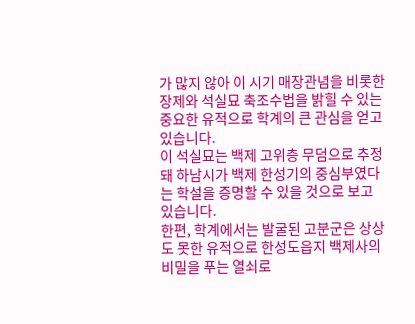가 많지 않아 이 시기 매장관념을 비롯한 장제와 석실묘 축조수법을 밝힐 수 있는 중요한 유적으로 학계의 큰 관심을 얻고 있습니다.
이 석실묘는 백제 고위층 무덤으로 추정돼 하남시가 백제 한성기의 중심부였다는 학설을 증명할 수 있을 것으로 보고 있습니다.
한편, 학계에서는 발굴된 고분군은 상상도 못한 유적으로 한성도읍지 백제사의 비밀을 푸는 열쇠로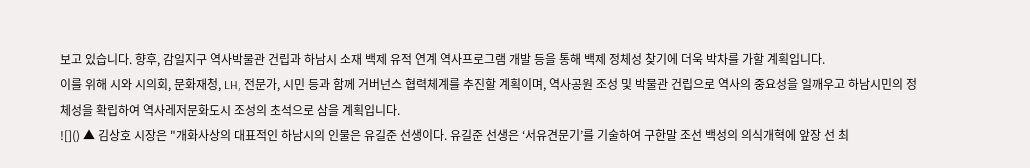보고 있습니다. 향후, 감일지구 역사박물관 건립과 하남시 소재 백제 유적 연계 역사프로그램 개발 등을 통해 백제 정체성 찾기에 더욱 박차를 가할 계획입니다.
이를 위해 시와 시의회, 문화재청, LH, 전문가, 시민 등과 함께 거버넌스 협력체계를 추진할 계획이며, 역사공원 조성 및 박물관 건립으로 역사의 중요성을 일깨우고 하남시민의 정체성을 확립하여 역사레저문화도시 조성의 초석으로 삼을 계획입니다.
![]() ▲ 김상호 시장은 "개화사상의 대표적인 하남시의 인물은 유길준 선생이다. 유길준 선생은 ‘서유견문기’를 기술하여 구한말 조선 백성의 의식개혁에 앞장 선 최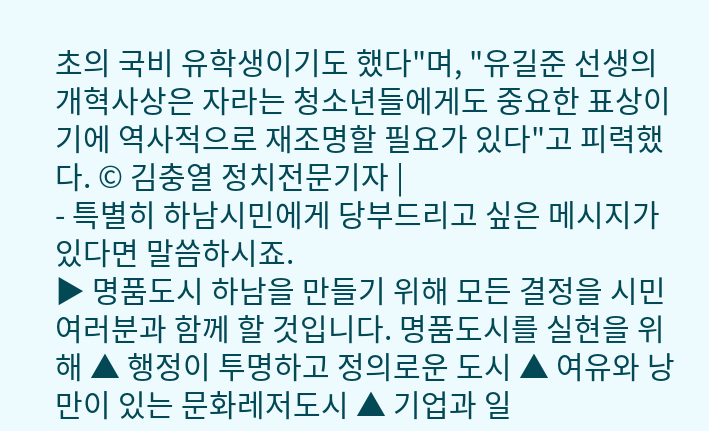초의 국비 유학생이기도 했다"며, "유길준 선생의 개혁사상은 자라는 청소년들에게도 중요한 표상이기에 역사적으로 재조명할 필요가 있다"고 피력했다. © 김충열 정치전문기자 |
- 특별히 하남시민에게 당부드리고 싶은 메시지가 있다면 말씀하시죠.
▶ 명품도시 하남을 만들기 위해 모든 결정을 시민 여러분과 함께 할 것입니다. 명품도시를 실현을 위해 ▲ 행정이 투명하고 정의로운 도시 ▲ 여유와 낭만이 있는 문화레저도시 ▲ 기업과 일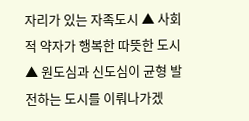자리가 있는 자족도시 ▲ 사회적 약자가 행복한 따뜻한 도시 ▲ 원도심과 신도심이 균형 발전하는 도시를 이뤄나가겠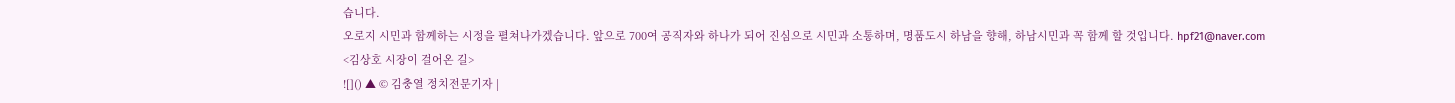습니다.
오로지 시민과 함께하는 시정을 펼쳐나가겠습니다. 앞으로 700여 공직자와 하나가 되어 진심으로 시민과 소통하며, 명품도시 하남을 향해, 하남시민과 꼭 함께 할 것입니다. hpf21@naver.com
<김상호 시장이 걸어온 길>
![]() ▲ © 김충열 정치전문기자 |